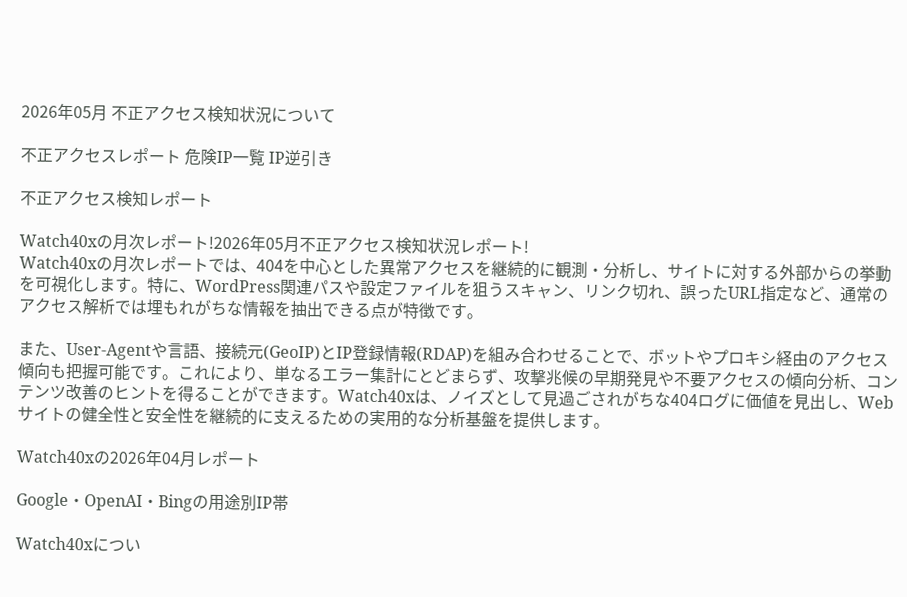2026年05月 不正アクセス検知状況について

不正アクセスレポート 危険IP一覧 IP逆引き

不正アクセス検知レポート

Watch40xの月次レポート!2026年05月不正アクセス検知状況レポート!
Watch40xの月次レポートでは、404を中心とした異常アクセスを継続的に観測・分析し、サイトに対する外部からの挙動を可視化します。特に、WordPress関連パスや設定ファイルを狙うスキャン、リンク切れ、誤ったURL指定など、通常のアクセス解析では埋もれがちな情報を抽出できる点が特徴です。

また、User-Agentや言語、接続元(GeoIP)とIP登録情報(RDAP)を組み合わせることで、ボットやプロキシ経由のアクセス傾向も把握可能です。これにより、単なるエラー集計にとどまらず、攻撃兆候の早期発見や不要アクセスの傾向分析、コンテンツ改善のヒントを得ることができます。Watch40xは、ノイズとして見過ごされがちな404ログに価値を見出し、Webサイトの健全性と安全性を継続的に支えるための実用的な分析基盤を提供します。

Watch40xの2026年04月レポート

Google・OpenAI・Bingの用途別IP帯

Watch40xについ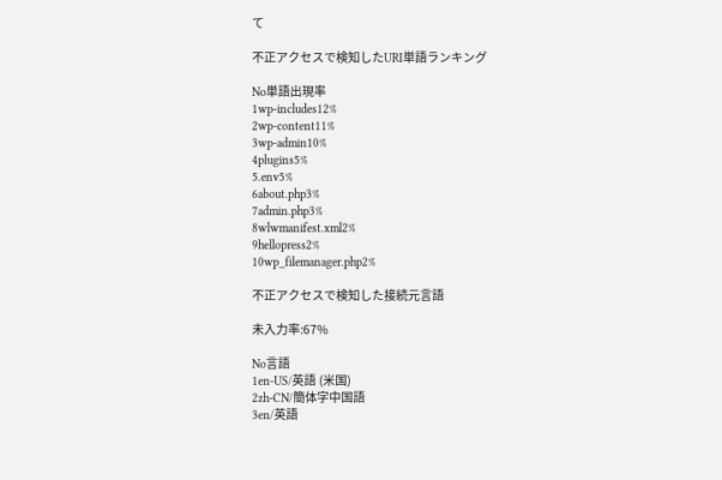て

不正アクセスで検知したURI単語ランキング

No単語出現率
1wp-includes12%
2wp-content11%
3wp-admin10%
4plugins5%
5.env5%
6about.php3%
7admin.php3%
8wlwmanifest.xml2%
9hellopress2%
10wp_filemanager.php2%

不正アクセスで検知した接続元言語

未入力率:67%

No言語
1en-US/英語 (米国)
2zh-CN/簡体字中国語
3en/英語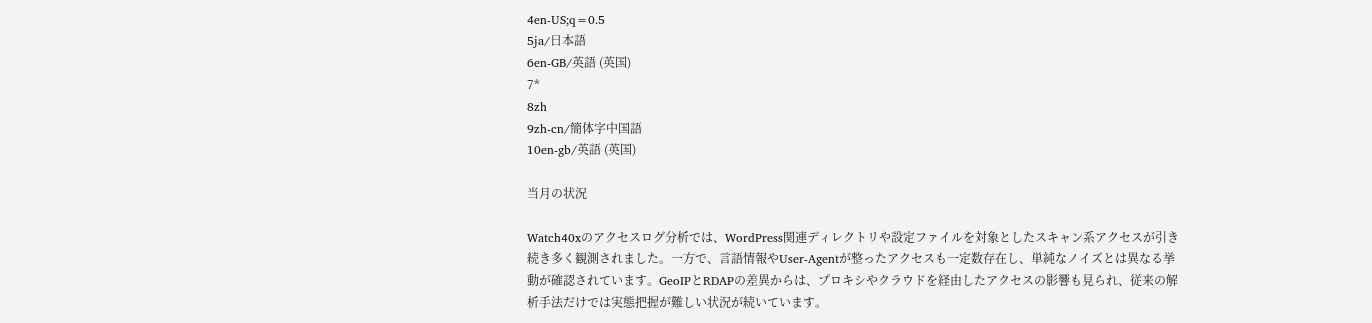4en-US;q=0.5
5ja/日本語
6en-GB/英語 (英国)
7*
8zh
9zh-cn/簡体字中国語
10en-gb/英語 (英国)

当月の状況

Watch40xのアクセスログ分析では、WordPress関連ディレクトリや設定ファイルを対象としたスキャン系アクセスが引き続き多く観測されました。一方で、言語情報やUser-Agentが整ったアクセスも一定数存在し、単純なノイズとは異なる挙動が確認されています。GeoIPとRDAPの差異からは、プロキシやクラウドを経由したアクセスの影響も見られ、従来の解析手法だけでは実態把握が難しい状況が続いています。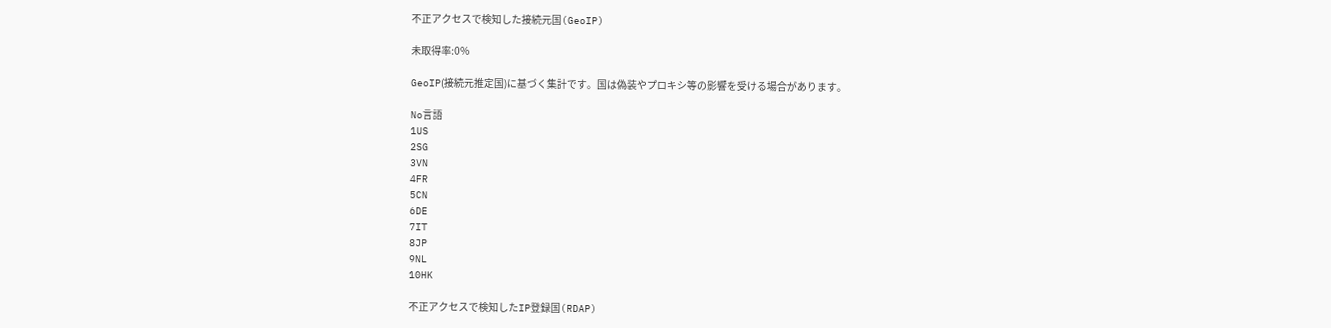不正アクセスで検知した接続元国(GeoIP)

未取得率:0%

GeoIP(接続元推定国)に基づく集計です。国は偽装やプロキシ等の影響を受ける場合があります。

No言語
1US
2SG
3VN
4FR
5CN
6DE
7IT
8JP
9NL
10HK

不正アクセスで検知したIP登録国(RDAP)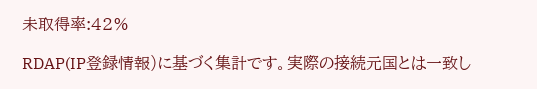未取得率:42%

RDAP(IP登録情報)に基づく集計です。実際の接続元国とは一致し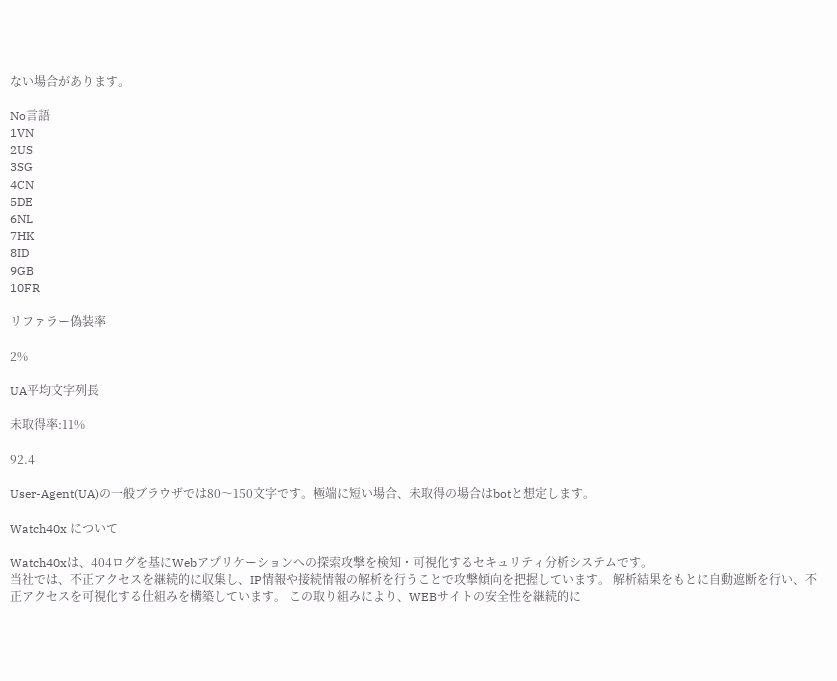ない場合があります。

No言語
1VN
2US
3SG
4CN
5DE
6NL
7HK
8ID
9GB
10FR

リファラー偽装率

2%

UA平均文字列長

未取得率:11%

92.4

User-Agent(UA)の一般ブラウザでは80〜150文字です。極端に短い場合、未取得の場合はbotと想定します。

Watch40x について

Watch40xは、404ログを基にWebアプリケーションへの探索攻撃を検知・可視化するセキュリティ分析システムです。
当社では、不正アクセスを継続的に収集し、IP情報や接続情報の解析を行うことで攻撃傾向を把握しています。 解析結果をもとに自動遮断を行い、不正アクセスを可視化する仕組みを構築しています。 この取り組みにより、WEBサイトの安全性を継続的に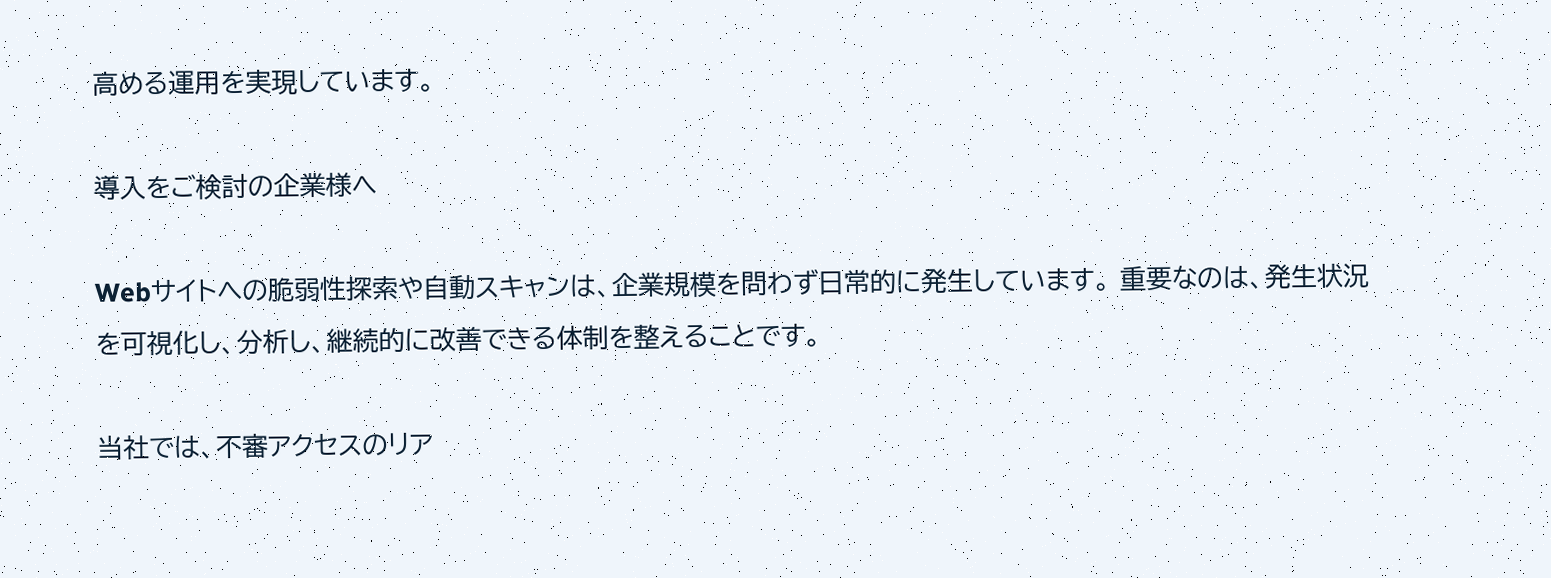高める運用を実現しています。

導入をご検討の企業様へ

Webサイトへの脆弱性探索や自動スキャンは、企業規模を問わず日常的に発生しています。 重要なのは、発生状況を可視化し、分析し、継続的に改善できる体制を整えることです。

当社では、不審アクセスのリア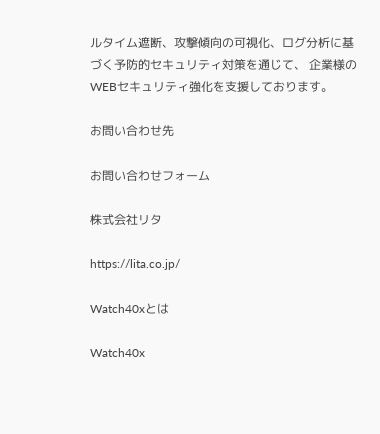ルタイム遮断、攻撃傾向の可視化、ログ分析に基づく予防的セキュリティ対策を通じて、 企業様のWEBセキュリティ強化を支援しております。

お問い合わせ先

お問い合わせフォーム

株式会社リタ

https://lita.co.jp/

Watch40xとは

Watch40x